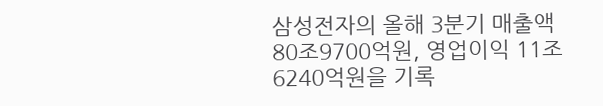삼성전자의 올해 3분기 매출액 80조9700억원, 영업이익 11조6240억원을 기록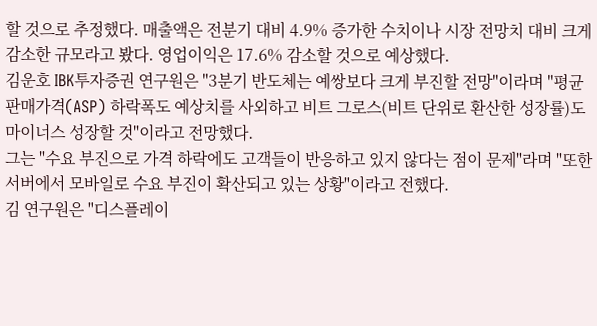할 것으로 추정했다. 매출액은 전분기 대비 4.9% 증가한 수치이나 시장 전망치 대비 크게 감소한 규모라고 봤다. 영업이익은 17.6% 감소할 것으로 예상했다.
김운호 IBK투자증권 연구원은 "3분기 반도체는 예쌍보다 크게 부진할 전망"이라며 "평균판매가격(ASP) 하락폭도 예상치를 사외하고 비트 그로스(비트 단위로 환산한 성장률)도 마이너스 성장할 것"이라고 전망했다.
그는 "수요 부진으로 가격 하락에도 고객들이 반응하고 있지 않다는 점이 문제"라며 "또한 서버에서 모바일로 수요 부진이 확산되고 있는 상황"이라고 전했다.
김 연구원은 "디스플레이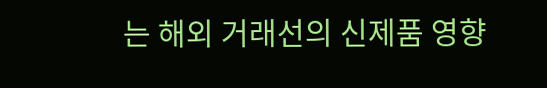는 해외 거래선의 신제품 영향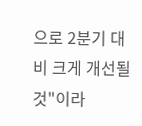으로 2분기 대비 크게 개선될 것"이라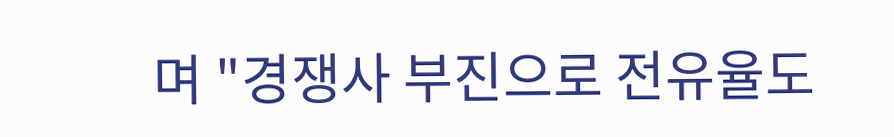며 "경쟁사 부진으로 전유율도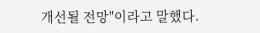개선될 전망"이라고 말했다.